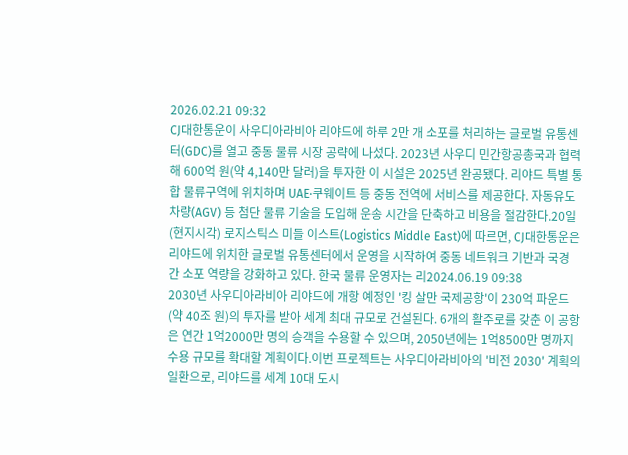2026.02.21 09:32
CJ대한통운이 사우디아라비아 리야드에 하루 2만 개 소포를 처리하는 글로벌 유통센터(GDC)를 열고 중동 물류 시장 공략에 나섰다. 2023년 사우디 민간항공총국과 협력해 600억 원(약 4,140만 달러)을 투자한 이 시설은 2025년 완공됐다. 리야드 특별 통합 물류구역에 위치하며 UAE·쿠웨이트 등 중동 전역에 서비스를 제공한다. 자동유도차량(AGV) 등 첨단 물류 기술을 도입해 운송 시간을 단축하고 비용을 절감한다.20일(현지시각) 로지스틱스 미들 이스트(Logistics Middle East)에 따르면, CJ대한통운은 리야드에 위치한 글로벌 유통센터에서 운영을 시작하여 중동 네트워크 기반과 국경 간 소포 역량을 강화하고 있다. 한국 물류 운영자는 리2024.06.19 09:38
2030년 사우디아라비아 리야드에 개항 예정인 '킹 살만 국제공항'이 230억 파운드(약 40조 원)의 투자를 받아 세계 최대 규모로 건설된다. 6개의 활주로를 갖춘 이 공항은 연간 1억2000만 명의 승객을 수용할 수 있으며, 2050년에는 1억8500만 명까지 수용 규모를 확대할 계획이다.이번 프로젝트는 사우디아라비아의 '비전 2030' 계획의 일환으로, 리야드를 세계 10대 도시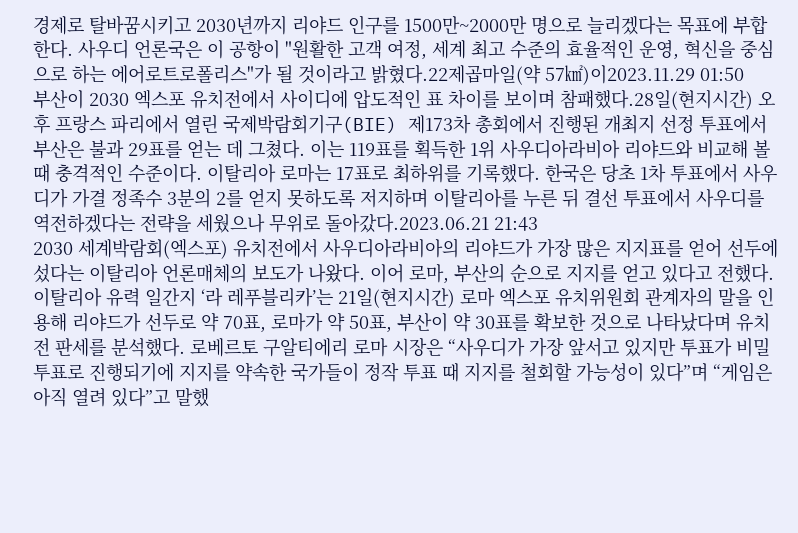경제로 탈바꿈시키고 2030년까지 리야드 인구를 1500만~2000만 명으로 늘리겠다는 목표에 부합한다. 사우디 언론국은 이 공항이 "원활한 고객 여정, 세계 최고 수준의 효율적인 운영, 혁신을 중심으로 하는 에어로트로폴리스"가 될 것이라고 밝혔다.22제곱마일(약 57㎢)이2023.11.29 01:50
부산이 2030 엑스포 유치전에서 사이디에 압도적인 표 차이를 보이며 참패했다.28일(현지시간) 오후 프랑스 파리에서 열린 국제박람회기구(BIE) 제173차 총회에서 진행된 개최지 선정 투표에서 부산은 불과 29표를 얻는 데 그쳤다. 이는 119표를 획득한 1위 사우디아라비아 리야드와 비교해 볼때 충격적인 수준이다. 이탈리아 로마는 17표로 최하위를 기록했다. 한국은 당초 1차 투표에서 사우디가 가결 정족수 3분의 2를 얻지 못하도록 저지하며 이탈리아를 누른 뒤 결선 투표에서 사우디를 역전하겠다는 전략을 세웠으나 무위로 돌아갔다.2023.06.21 21:43
2030 세계박람회(엑스포) 유치전에서 사우디아라비아의 리야드가 가장 많은 지지표를 얻어 선두에 섰다는 이탈리아 언론매체의 보도가 나왔다. 이어 로마, 부산의 순으로 지지를 얻고 있다고 전했다. 이탈리아 유력 일간지 ‘라 레푸블리카’는 21일(현지시간) 로마 엑스포 유치위원회 관계자의 말을 인용해 리야드가 선두로 약 70표, 로마가 약 50표, 부산이 약 30표를 확보한 것으로 나타났다며 유치전 판세를 분석했다. 로베르토 구알티에리 로마 시장은 “사우디가 가장 앞서고 있지만 투표가 비밀투표로 진행되기에 지지를 약속한 국가들이 정작 투표 때 지지를 철회할 가능성이 있다”며 “게임은 아직 열려 있다”고 말했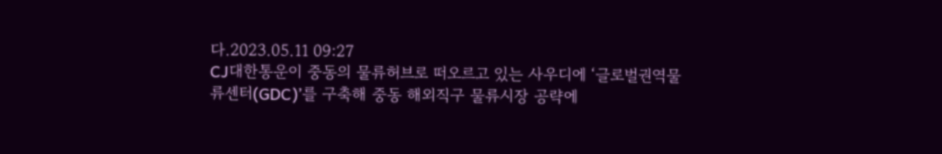다.2023.05.11 09:27
CJ대한통운이 중동의 물류허브로 떠오르고 있는 사우디에 ‘글로벌권역물류센터(GDC)’를 구축해 중동 해외직구 물류시장 공략에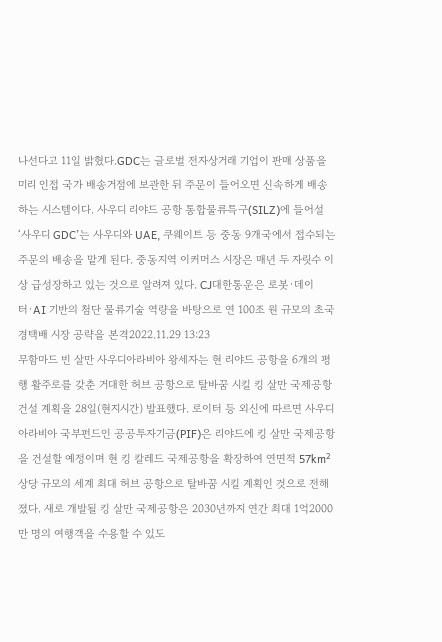나선다고 11일 밝혔다.GDC는 글로벌 전자상거래 기업이 판매 상품을 미리 인접 국가 배송거점에 보관한 뒤 주문이 들어오면 신속하게 배송하는 시스템이다. 사우디 리야드 공항 통합물류특구(SILZ)에 들어설 ‘사우디 GDC’는 사우디와 UAE, 쿠웨이트 등 중동 9개국에서 접수되는 주문의 배송을 맡게 된다. 중동지역 이커머스 시장은 매년 두 자릿수 이상 급성장하고 있는 것으로 알려져 있다. CJ대한통운은 로봇·데이터·AI 기반의 첨단 물류기술 역량을 바탕으로 연 100조 원 규모의 초국경택배 시장 공략을 본격2022.11.29 13:23
무함마드 빈 살만 사우디아라비아 왕세자는 현 리야드 공항을 6개의 평행 활주로를 갖춘 거대한 허브 공항으로 탈바꿈 시킬 킹 살만 국제공항 건설 계획을 28일(현지시간) 발표했다. 로이터 등 외신에 따르면 사우디아라비아 국부펀드인 공공투자기금(PIF)은 리야드에 킹 살만 국제공항을 건설할 예정이며 현 킹 칼레드 국제공항을 확장하여 연면적 57km² 상당 규모의 세계 최대 허브 공항으로 탈바꿈 시킬 계획인 것으로 전해졌다. 새로 개발될 킹 살만 국제공항은 2030년까지 연간 최대 1억2000만 명의 여행객을 수용할 수 있도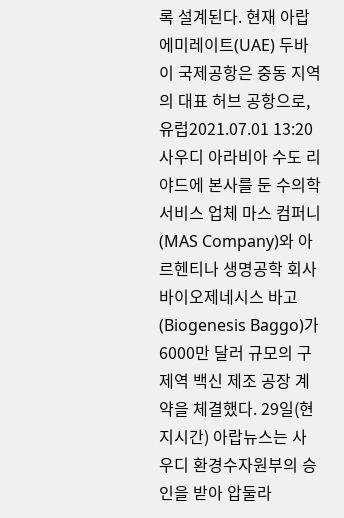록 설계된다. 현재 아랍에미레이트(UAE) 두바이 국제공항은 중동 지역의 대표 허브 공항으로, 유럽2021.07.01 13:20
사우디 아라비아 수도 리야드에 본사를 둔 수의학 서비스 업체 마스 컴퍼니(MAS Company)와 아르헨티나 생명공학 회사 바이오제네시스 바고(Biogenesis Baggo)가 6000만 달러 규모의 구제역 백신 제조 공장 계약을 체결했다. 29일(현지시간) 아랍뉴스는 사우디 환경수자원부의 승인을 받아 압둘라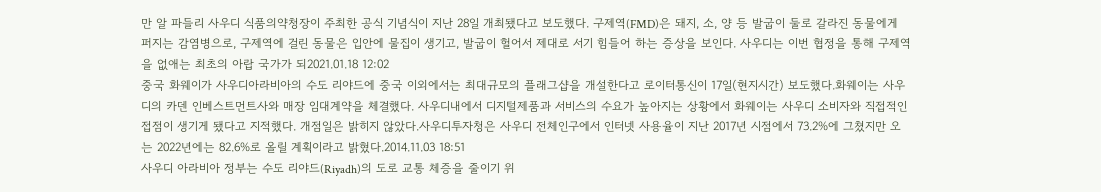만 알 파들리 사우디 식품의약청장이 주최한 공식 기념식이 지난 28일 개최됐다고 보도했다. 구제역(FMD)은 돼지, 소, 양 등 발굽이 둘로 갈라진 동물에게 퍼지는 감염병으로, 구제역에 걸린 동물은 입안에 물집이 생기고, 발굽이 헐어서 제대로 서기 힘들어 하는 증상을 보인다. 사우디는 이번 협정을 통해 구제역을 없애는 최초의 아랍 국가가 되2021.01.18 12:02
중국 화웨이가 사우디아라비아의 수도 리야드에 중국 이외에서는 최대규모의 플래그샵을 개설한다고 로이터통신이 17일(현지시간) 보도했다.화웨이는 사우디의 카덴 인베스트먼트사와 매장 임대계약을 체결했다. 사우디내에서 디지털제품과 서비스의 수요가 높아지는 상황에서 화웨이는 사우디 소비자와 직접적인 접점이 생기게 됐다고 지적했다. 개점일은 밝히지 않았다.사우디투자청은 사우디 전체인구에서 인터넷 사용율이 지난 2017년 시점에서 73.2%에 그쳤지만 오는 2022년에는 82.6%로 올릴 계획이라고 밝혔다.2014.11.03 18:51
사우디 아라비아 정부는 수도 리야드(Riyadh)의 도로 교통 체증을 줄이기 위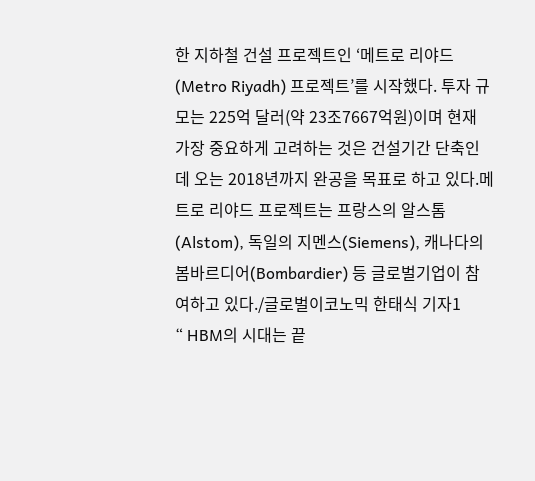한 지하철 건설 프로젝트인 ‘메트로 리야드(Metro Riyadh) 프로젝트’를 시작했다. 투자 규모는 225억 달러(약 23조7667억원)이며 현재 가장 중요하게 고려하는 것은 건설기간 단축인데 오는 2018년까지 완공을 목표로 하고 있다.메트로 리야드 프로젝트는 프랑스의 알스톰(Alstom), 독일의 지멘스(Siemens), 캐나다의 봄바르디어(Bombardier) 등 글로벌기업이 참여하고 있다./글로벌이코노믹 한태식 기자1
“ HBM의 시대는 끝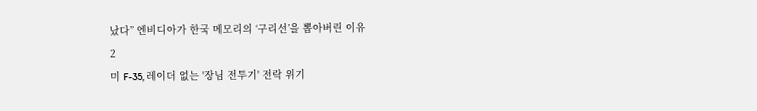났다” 엔비디아가 한국 메모리의 ‘구리선’을 뽑아버린 이유
2
미 F-35, 레이더 없는 '장님 전투기' 전락 위기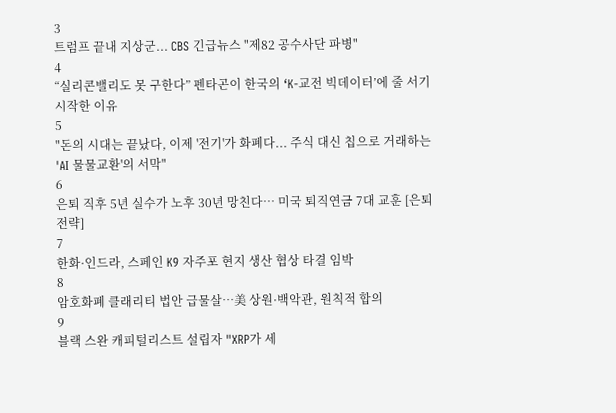3
트럼프 끝내 지상군... CBS 긴급뉴스 "제82 공수사단 파병"
4
“실리콘밸리도 못 구한다” 펜타곤이 한국의 ‘K-교전 빅데이터’에 줄 서기 시작한 이유
5
"돈의 시대는 끝났다, 이제 '전기'가 화폐다... 주식 대신 칩으로 거래하는 'AI 물물교환'의 서막"
6
은퇴 직후 5년 실수가 노후 30년 망친다… 미국 퇴직연금 7대 교훈 [은퇴전략]
7
한화·인드라, 스페인 K9 자주포 현지 생산 협상 타결 임박
8
암호화폐 클래리티 법안 급물살…美 상원·백악관, 원칙적 합의
9
블랙 스완 캐피털리스트 설립자 "XRP가 세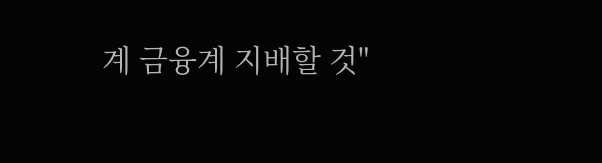계 금융계 지배할 것"